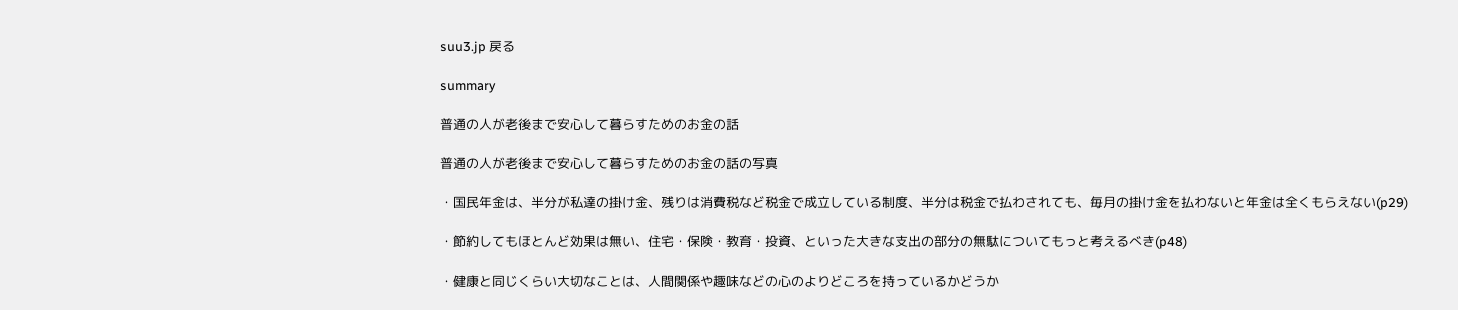suu3.jp 戻る

summary

普通の人が老後まで安心して暮らすためのお金の話

普通の人が老後まで安心して暮らすためのお金の話の写真

・国民年金は、半分が私達の掛け金、残りは消費税など税金で成立している制度、半分は税金で払わされても、毎月の掛け金を払わないと年金は全くもらえない(p29)

・節約してもほとんど効果は無い、住宅・保険・教育・投資、といった大きな支出の部分の無駄についてもっと考えるべき(p48)

・健康と同じくらい大切なことは、人間関係や趣味などの心のよりどころを持っているかどうか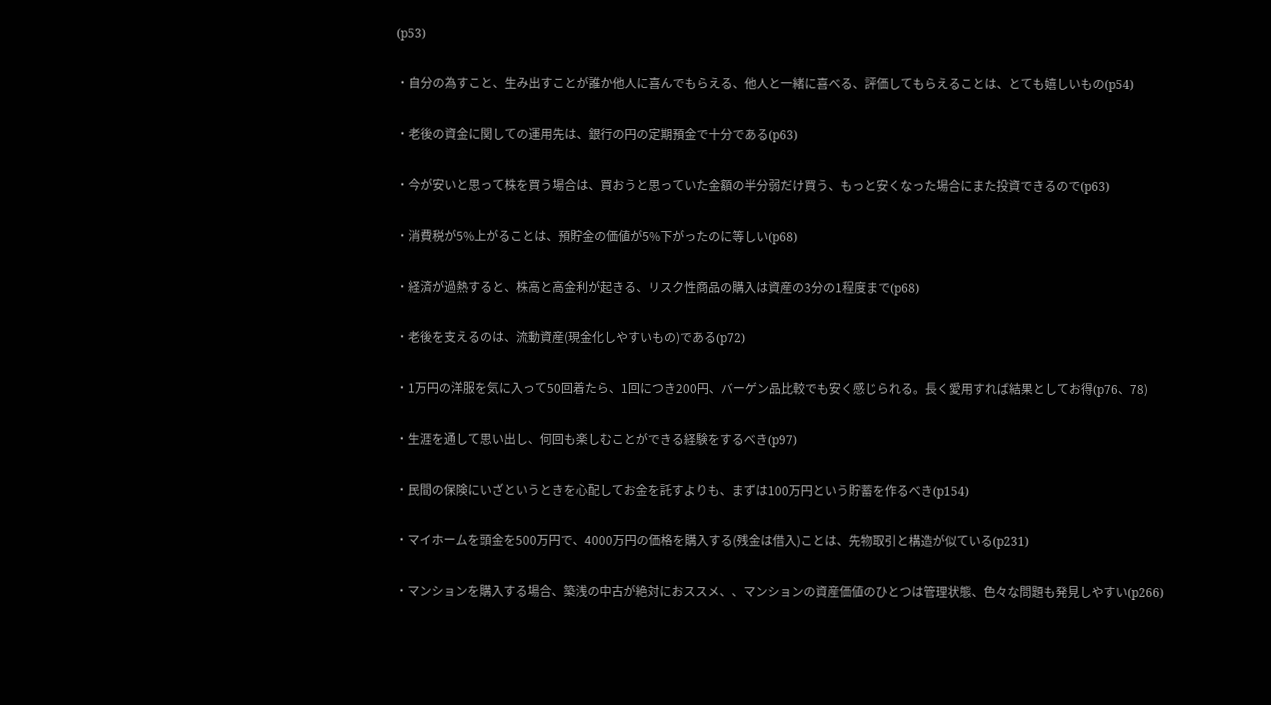(p53)

・自分の為すこと、生み出すことが誰か他人に喜んでもらえる、他人と一緒に喜べる、評価してもらえることは、とても嬉しいもの(p54)

・老後の資金に関しての運用先は、銀行の円の定期預金で十分である(p63)

・今が安いと思って株を買う場合は、買おうと思っていた金額の半分弱だけ買う、もっと安くなった場合にまた投資できるので(p63)

・消費税が5%上がることは、預貯金の価値が5%下がったのに等しい(p68)

・経済が過熱すると、株高と高金利が起きる、リスク性商品の購入は資産の3分の1程度まで(p68)

・老後を支えるのは、流動資産(現金化しやすいもの)である(p72)

・1万円の洋服を気に入って50回着たら、1回につき200円、バーゲン品比較でも安く感じられる。長く愛用すれば結果としてお得(p76、78)

・生涯を通して思い出し、何回も楽しむことができる経験をするべき(p97)

・民間の保険にいざというときを心配してお金を託すよりも、まずは100万円という貯蓄を作るべき(p154)

・マイホームを頭金を500万円で、4000万円の価格を購入する(残金は借入)ことは、先物取引と構造が似ている(p231)

・マンションを購入する場合、築浅の中古が絶対におススメ、、マンションの資産価値のひとつは管理状態、色々な問題も発見しやすい(p266)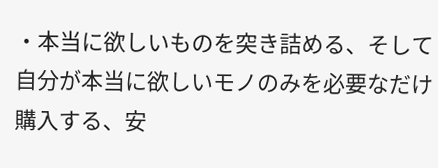・本当に欲しいものを突き詰める、そして自分が本当に欲しいモノのみを必要なだけ購入する、安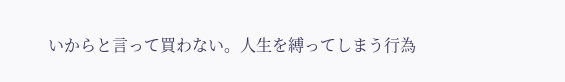いからと言って買わない。人生を縛ってしまう行為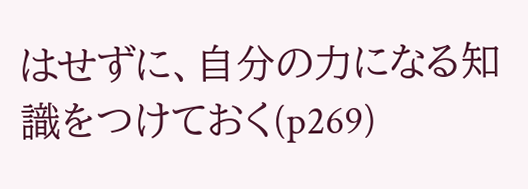はせずに、自分の力になる知識をつけておく(p269)